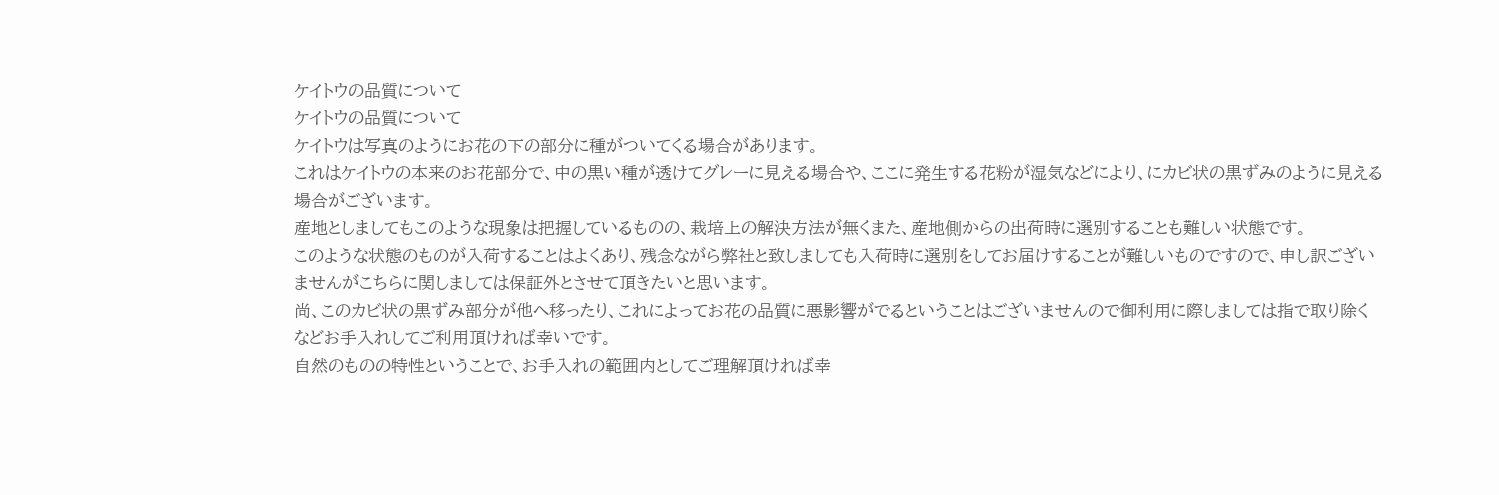ケイトウの品質について
ケイトウの品質について
ケイトウは写真のようにお花の下の部分に種がついてくる場合があります。
これはケイトウの本来のお花部分で、中の黒い種が透けてグレーに見える場合や、ここに発生する花粉が湿気などにより、にカビ状の黒ずみのように見える場合がございます。
産地としましてもこのような現象は把握しているものの、栽培上の解決方法が無くまた、産地側からの出荷時に選別することも難しい状態です。
このような状態のものが入荷することはよくあり、残念ながら弊社と致しましても入荷時に選別をしてお届けすることが難しいものですので、申し訳ございませんがこちらに関しましては保証外とさせて頂きたいと思います。
尚、このカビ状の黒ずみ部分が他へ移ったり、これによってお花の品質に悪影響がでるということはございませんので御利用に際しましては指で取り除くなどお手入れしてご利用頂ければ幸いです。
自然のものの特性ということで、お手入れの範囲内としてご理解頂ければ幸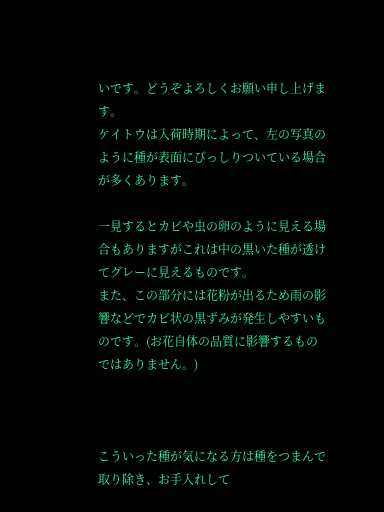いです。どうぞよろしくお願い申し上げます。
ケイトウは入荷時期によって、左の写真のように種が表面にびっしりついている場合が多くあります。

一見するとカビや虫の卵のように見える場合もありますがこれは中の黒いた種が透けてグレーに見えるものです。
また、この部分には花粉が出るため雨の影響などでカビ状の黒ずみが発生しやすいものです。(お花自体の品質に影響するものではありません。)



こういった種が気になる方は種をつまんで取り除き、お手入れして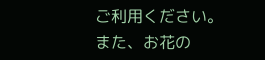ご利用ください。
また、お花の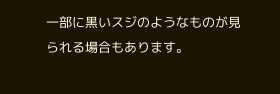一部に黒いスジのようなものが見られる場合もあります。